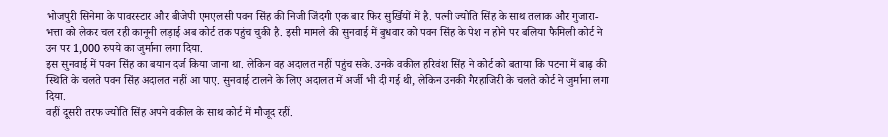भोजपुरी सिनेमा के पावरस्टार और बीजेपी एमएलसी पवन सिंह की निजी जिंदगी एक बार फिर सुर्खियों में है. पत्नी ज्योति सिंह के साथ तलाक और गुजारा-भत्ता को लेकर चल रही कानूनी लड़ाई अब कोर्ट तक पहुंच चुकी है. इसी मामले की सुनवाई में बुधवार को पवन सिंह के पेश न होने पर बलिया फैमिली कोर्ट ने उन पर 1,000 रुपये का जुर्माना लगा दिया.
इस सुनवाई में पवन सिंह का बयान दर्ज किया जाना था. लेकिन वह अदालत नहीं पहुंच सके. उनके वकील हरिवंश सिंह ने कोर्ट को बताया कि पटना में बाढ़ की स्थिति के चलते पवन सिंह अदालत नहीं आ पाए. सुनवाई टालने के लिए अदालत में अर्जी भी दी गई थी, लेकिन उनकी गैरहाजिरी के चलते कोर्ट ने जुर्माना लगा दिया.
वहीं दूसरी तरफ ज्योति सिंह अपने वकील के साथ कोर्ट में मौजूद रहीं.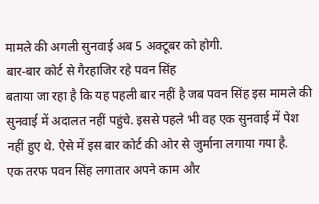मामले की अगली सुनवाई अब 5 अक्टूबर को होगी.
बार-बार कोर्ट से गैरहाजिर रहे पवन सिंह
बताया जा रहा है कि यह पहली बार नहीं है जब पवन सिंह इस मामले की सुनवाई में अदालत नहीं पहुंचे. इससे पहले भी वह एक सुनवाई में पेश नहीं हुए थे. ऐसे में इस बार कोर्ट की ओर से जुर्माना लगाया गया है.
एक तरफ पवन सिंह लगातार अपने काम और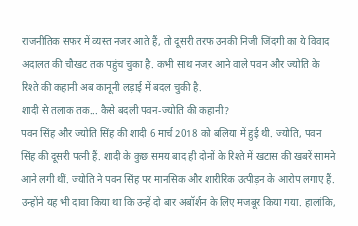राजनीतिक सफर में व्यस्त नजर आते हैं, तो दूसरी तरफ उनकी निजी जिंदगी का ये विवाद अदालत की चौखट तक पहुंच चुका है. कभी साथ नजर आने वाले पवन और ज्योति के रिश्ते की कहानी अब कानूनी लड़ाई में बदल चुकी है.
शादी से तलाक तक... कैसे बदली पवन-ज्योति की कहानी?
पवन सिंह और ज्योति सिंह की शादी 6 मार्च 2018 को बलिया में हुई थी. ज्योति, पवन सिंह की दूसरी पत्नी हैं. शादी के कुछ समय बाद ही दोनों के रिश्ते में खटास की खबरें सामने आने लगी थीं. ज्योति ने पवन सिंह पर मानसिक और शारीरिक उत्पीड़न के आरोप लगाए हैं. उन्होंने यह भी दावा किया था कि उन्हें दो बार अबॉर्शन के लिए मजबूर किया गया. हालांकि,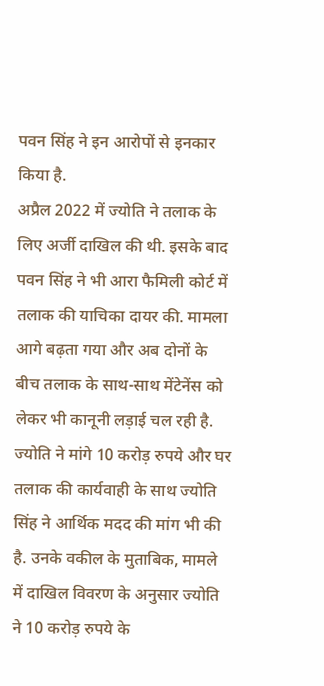पवन सिंह ने इन आरोपों से इनकार किया है.
अप्रैल 2022 में ज्योति ने तलाक के लिए अर्जी दाखिल की थी. इसके बाद पवन सिंह ने भी आरा फैमिली कोर्ट में तलाक की याचिका दायर की. मामला आगे बढ़ता गया और अब दोनों के बीच तलाक के साथ-साथ मेंटेनेंस को लेकर भी कानूनी लड़ाई चल रही है.
ज्योति ने मांगे 10 करोड़ रुपये और घर
तलाक की कार्यवाही के साथ ज्योति सिंह ने आर्थिक मदद की मांग भी की है. उनके वकील के मुताबिक, मामले में दाखिल विवरण के अनुसार ज्योति ने 10 करोड़ रुपये के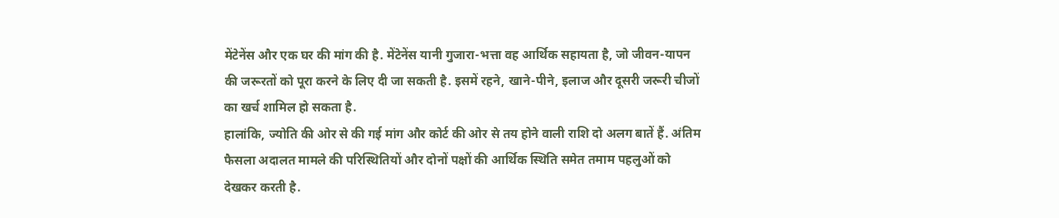मेंटेनेंस और एक घर की मांग की है. मेंटेनेंस यानी गुजारा-भत्ता वह आर्थिक सहायता है, जो जीवन-यापन की जरूरतों को पूरा करने के लिए दी जा सकती है. इसमें रहने, खाने-पीने, इलाज और दूसरी जरूरी चीजों का खर्च शामिल हो सकता है.
हालांकि, ज्योति की ओर से की गई मांग और कोर्ट की ओर से तय होने वाली राशि दो अलग बातें हैं. अंतिम फैसला अदालत मामले की परिस्थितियों और दोनों पक्षों की आर्थिक स्थिति समेत तमाम पहलुओं को देखकर करती है.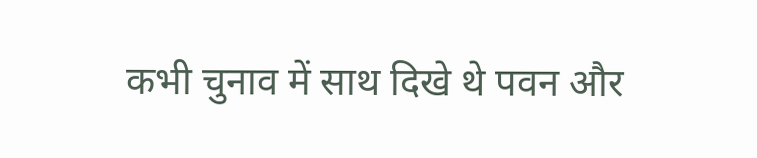कभी चुनाव में साथ दिखे थे पवन और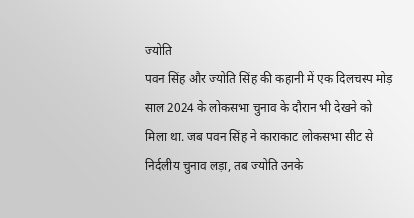ज्योति
पवन सिंह और ज्योति सिंह की कहानी में एक दिलचस्प मोड़ साल 2024 के लोकसभा चुनाव के दौरान भी देखने को मिला था. जब पवन सिंह ने काराकाट लोकसभा सीट से निर्दलीय चुनाव लड़ा, तब ज्योति उनके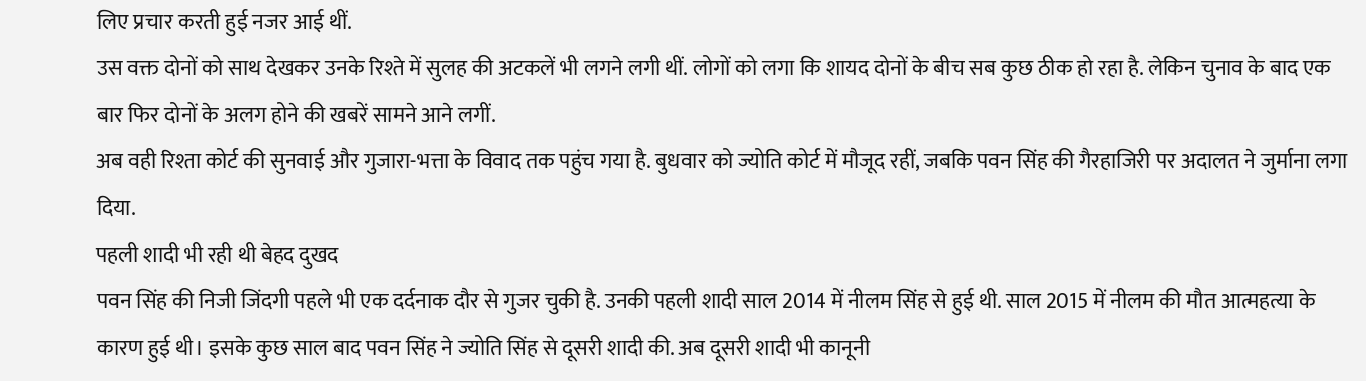लिए प्रचार करती हुई नजर आई थीं.
उस वक्त दोनों को साथ देखकर उनके रिश्ते में सुलह की अटकलें भी लगने लगी थीं. लोगों को लगा कि शायद दोनों के बीच सब कुछ ठीक हो रहा है. लेकिन चुनाव के बाद एक बार फिर दोनों के अलग होने की खबरें सामने आने लगीं.
अब वही रिश्ता कोर्ट की सुनवाई और गुजारा-भत्ता के विवाद तक पहुंच गया है. बुधवार को ज्योति कोर्ट में मौजूद रहीं, जबकि पवन सिंह की गैरहाजिरी पर अदालत ने जुर्माना लगा दिया.
पहली शादी भी रही थी बेहद दुखद
पवन सिंह की निजी जिंदगी पहले भी एक दर्दनाक दौर से गुजर चुकी है. उनकी पहली शादी साल 2014 में नीलम सिंह से हुई थी. साल 2015 में नीलम की मौत आत्महत्या के कारण हुई थी। इसके कुछ साल बाद पवन सिंह ने ज्योति सिंह से दूसरी शादी की. अब दूसरी शादी भी कानूनी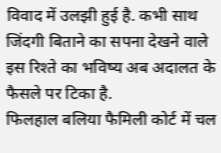विवाद में उलझी हुई है. कभी साथ जिंदगी बिताने का सपना देखने वाले इस रिश्ते का भविष्य अब अदालत के फैसले पर टिका है.
फिलहाल बलिया फैमिली कोर्ट में चल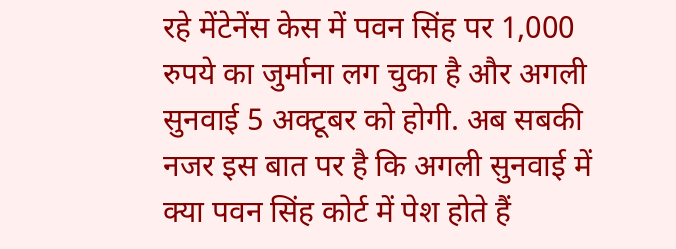रहे मेंटेनेंस केस में पवन सिंह पर 1,000 रुपये का जुर्माना लग चुका है और अगली सुनवाई 5 अक्टूबर को होगी. अब सबकी नजर इस बात पर है कि अगली सुनवाई में क्या पवन सिंह कोर्ट में पेश होते हैं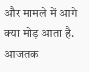और मामले में आगे क्या मोड़ आता है.
आजतक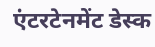एंटरटेनमेंट डेस्क